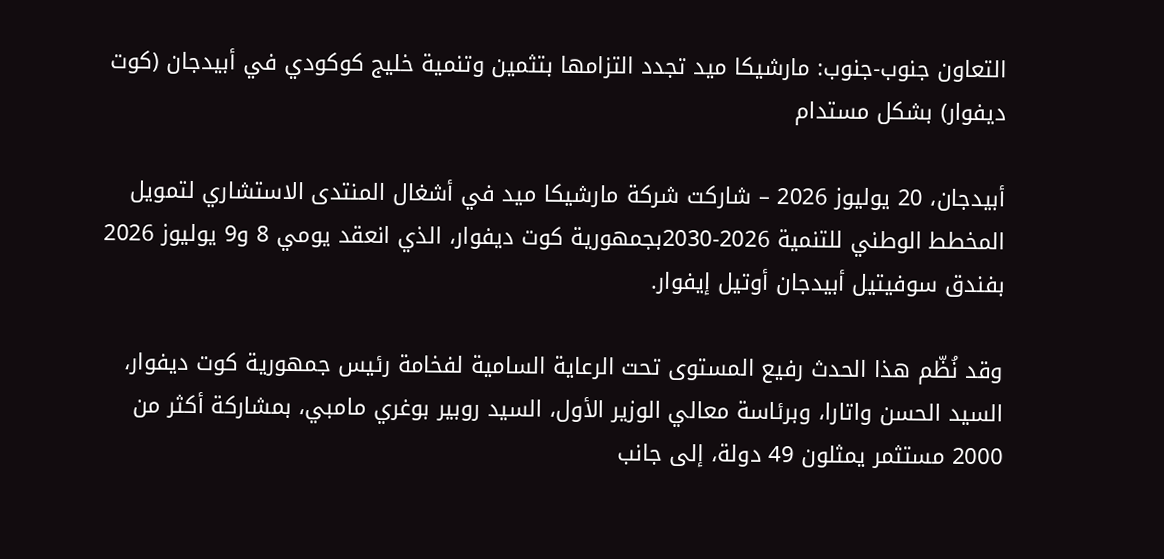التعاون جنوب-جنوب: مارشيكا ميد تجدد التزامها بتثمين وتنمية خليج كوكودي في أبيدجان (كوت ديفوار) بشكل مستدام

أبيدجان، 20 يوليوز 2026 – شاركت شركة مارشيكا ميد في أشغال المنتدى الاستشاري لتمويل المخطط الوطني للتنمية 2026-2030بجمهورية كوت ديفوار، الذي انعقد يومي 8 و9 يوليوز 2026 بفندق سوفيتيل أبيدجان أوتيل إيفوار.

وقد نُظّم هذا الحدث رفيع المستوى تحت الرعاية السامية لفخامة رئيس جمهورية كوت ديفوار، السيد الحسن واتارا، وبرئاسة معالي الوزير الأول، السيد روبير بوغري مامبي، بمشاركة أكثر من 2000 مستثمر يمثلون 49 دولة، إلى جانب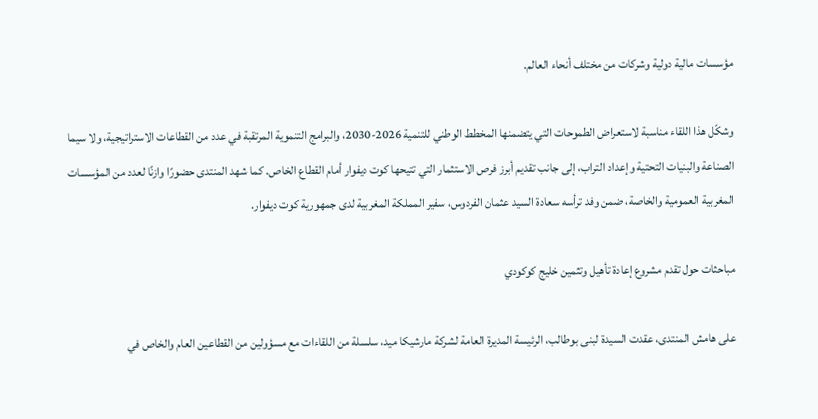مؤسسات مالية دولية وشركات من مختلف أنحاء العالم.

وشكّل هذا اللقاء مناسبة لاستعراض الطموحات التي يتضمنها المخطط الوطني للتنمية 2026-2030، والبرامج التنموية المرتقبة في عدد من القطاعات الاستراتيجية، ولا سيما الصناعة والبنيات التحتية وإعداد التراب، إلى جانب تقديم أبرز فرص الاستثمار التي تتيحها كوت ديفوار أمام القطاع الخاص. كما شهد المنتدى حضورًا وازنًا لعدد من المؤسسات المغربية العمومية والخاصة، ضمن وفد ترأسه سعادة السيد عثمان الفردوس، سفير المملكة المغربية لدى جمهورية كوت ديفوار.

مباحثات حول تقدم مشروع إعادة تأهيل وتثمين خليج كوكودي

على هامش المنتدى، عقدت السيدة لبنى بوطالب، الرئيسة المديرة العامة لشركة مارشيكا ميد، سلسلة من اللقاءات مع مسؤولين من القطاعين العام والخاص في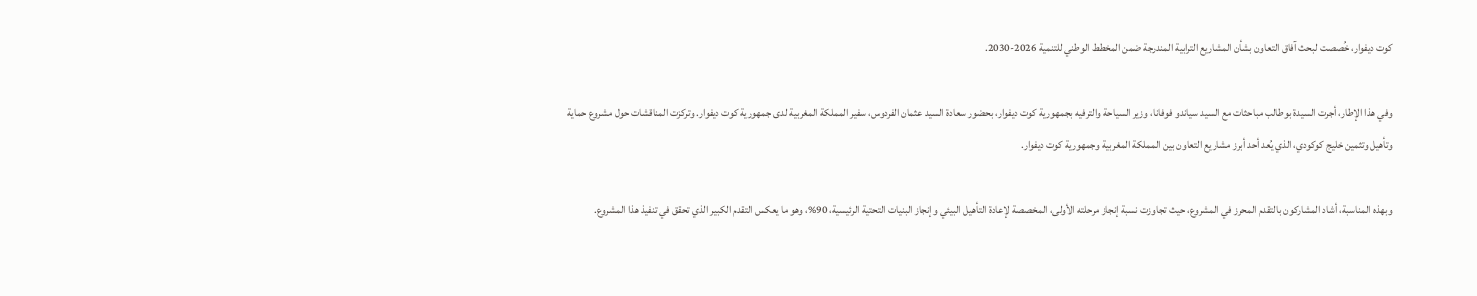كوت ديفوار، خُصصت لبحث آفاق التعاون بشأن المشاريع الترابية المندرجة ضمن المخطط الوطني للتنمية 2026-2030.

وفي هذا الإطار، أجرت السيدة بوطالب مباحثات مع السيد سياندو فوفانا، وزير السياحة والترفيه بجمهورية كوت ديفوار، بحضور سعادة السيد عثمان الفردوس، سفير المملكة المغربية لدى جمهورية كوت ديفوار. وتركزت المناقشات حول مشروع حماية وتأهيل وتثمين خليج كوكودي، الذي يُعد أحد أبرز مشاريع التعاون بين المملكة المغربية وجمهورية كوت ديفوار.

وبهذه المناسبة، أشاد المشاركون بالتقدم المحرز في المشروع، حيث تجاوزت نسبة إنجاز مرحلته الأولى، المخصصة لإعادة التأهيل البيئي وإنجاز البنيات التحتية الرئيسية، 90%، وهو ما يعكس التقدم الكبير الذي تحقق في تنفيذ هذا المشروع.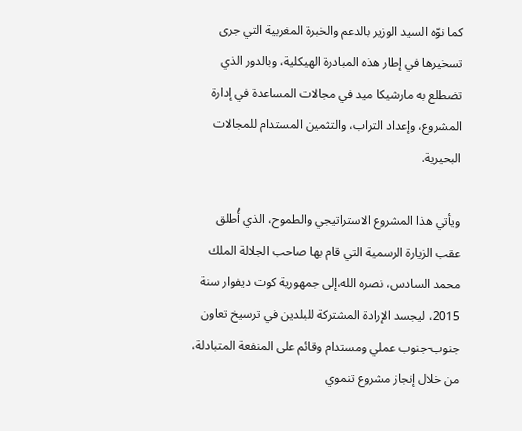كما نوّه السيد الوزير بالدعم والخبرة المغربية التي جرى تسخيرها في إطار هذه المبادرة الهيكلية، وبالدور الذي تضطلع به مارشيكا ميد في مجالات المساعدة في إدارة المشروع، وإعداد التراب، والتثمين المستدام للمجالات البحيرية.

ويأتي هذا المشروع الاستراتيجي والطموح، الذي أُطلق عقب الزيارة الرسمية التي قام بها صاحب الجلالة الملك محمد السادس، نصره الله،إلى جمهورية كوت ديفوار سنة 2015، ليجسد الإرادة المشتركة للبلدين في ترسيخ تعاون جنوب-جنوب عملي ومستدام وقائم على المنفعة المتبادلة، من خلال إنجاز مشروع تنموي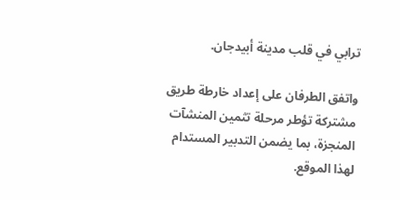ترابي في قلب مدينة أبيدجان.

واتفق الطرفان على إعداد خارطة طريق مشتركة تؤطر مرحلة تثمين المنشآت المنجزة، بما يضمن التدبير المستدام لهذا الموقع.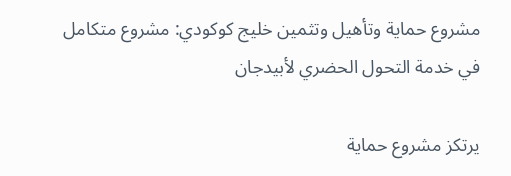مشروع حماية وتأهيل وتثمين خليج كوكودي: مشروع متكامل في خدمة التحول الحضري لأبيدجان

يرتكز مشروع حماية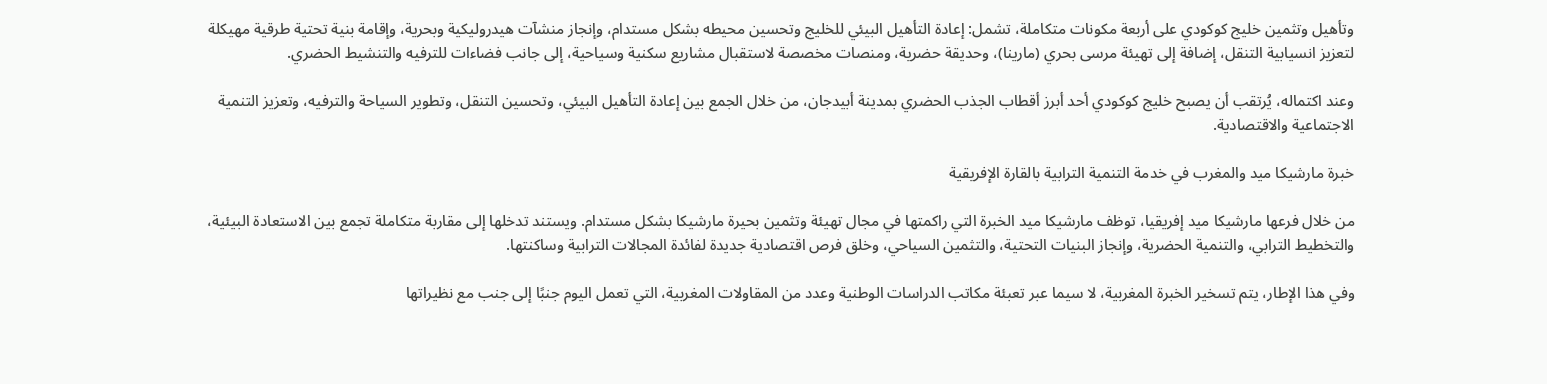وتأهيل وتثمين خليج كوكودي على أربعة مكونات متكاملة، تشمل: إعادة التأهيل البيئي للخليج وتحسين محيطه بشكل مستدام، وإنجاز منشآت هيدروليكية وبحرية، وإقامة بنية تحتية طرقية مهيكلة لتعزيز انسيابية التنقل، إضافة إلى تهيئة مرسى بحري (مارينا)، وحديقة حضرية، ومنصات مخصصة لاستقبال مشاريع سكنية وسياحية، إلى جانب فضاءات للترفيه والتنشيط الحضري.

وعند اكتماله، يُرتقب أن يصبح خليج كوكودي أحد أبرز أقطاب الجذب الحضري بمدينة أبيدجان، من خلال الجمع بين إعادة التأهيل البيئي، وتحسين التنقل، وتطوير السياحة والترفيه، وتعزيز التنمية الاجتماعية والاقتصادية.

خبرة مارشيكا ميد والمغرب في خدمة التنمية الترابية بالقارة الإفريقية

من خلال فرعها مارشيكا ميد إفريقيا، توظف مارشيكا ميد الخبرة التي راكمتها في مجال تهيئة وتثمين بحيرة مارشيكا بشكل مستدام. ويستند تدخلها إلى مقاربة متكاملة تجمع بين الاستعادة البيئية، والتخطيط الترابي، والتنمية الحضرية، وإنجاز البنيات التحتية، والتثمين السياحي، وخلق فرص اقتصادية جديدة لفائدة المجالات الترابية وساكنتها.

وفي هذا الإطار، يتم تسخير الخبرة المغربية، لا سيما عبر تعبئة مكاتب الدراسات الوطنية وعدد من المقاولات المغربية، التي تعمل اليوم جنبًا إلى جنب مع نظيراتها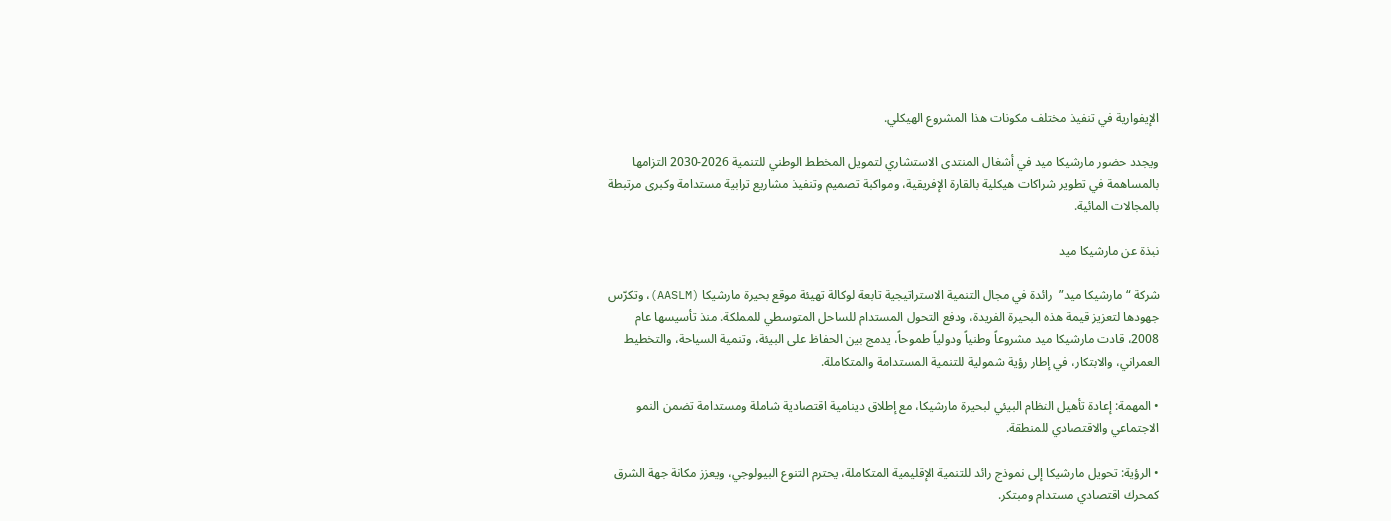الإيفوارية في تنفيذ مختلف مكونات هذا المشروع الهيكلي.

ويجدد حضور مارشيكا ميد في أشغال المنتدى الاستشاري لتمويل المخطط الوطني للتنمية 2026-2030 التزامها بالمساهمة في تطوير شراكات هيكلية بالقارة الإفريقية، ومواكبة تصميم وتنفيذ مشاريع ترابية مستدامة وكبرى مرتبطة بالمجالات المائية.

نبذة عن مارشيكا ميد

شركة “مارشيكا ميد”  رائدة في مجال التنمية الاستراتيجية تابعة لوكالة تهيئة موقع بحيرة مارشيكا (AASLM)، وتكرّس جهودها لتعزيز قيمة هذه البحيرة الفريدة، ودفع التحول المستدام للساحل المتوسطي للمملكة. منذ تأسيسها عام 2008، قادت مارشيكا ميد مشروعاً وطنياً ودولياً طموحاً، يدمج بين الحفاظ على البيئة، وتنمية السياحة، والتخطيط العمراني، والابتكار، في إطار رؤية شمولية للتنمية المستدامة والمتكاملة.

• المهمة: إعادة تأهيل النظام البيئي لبحيرة مارشيكا، مع إطلاق دينامية اقتصادية شاملة ومستدامة تضمن النمو الاجتماعي والاقتصادي للمنطقة.

• الرؤية: تحويل مارشيكا إلى نموذج رائد للتنمية الإقليمية المتكاملة، يحترم التنوع البيولوجي، ويعزز مكانة جهة الشرق كمحرك اقتصادي مستدام ومبتكر.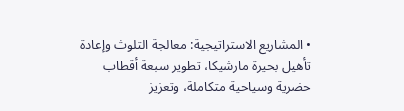• المشاريع الاستراتيجية: معالجة التلوث وإعادة تأهيل بحيرة مارشيكا، تطوير سبعة أقطاب حضرية وسياحية متكاملة، وتعزيز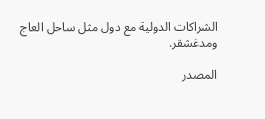الشراكات الدولية مع دول مثل ساحل العاج ومدغشقر.

المصدر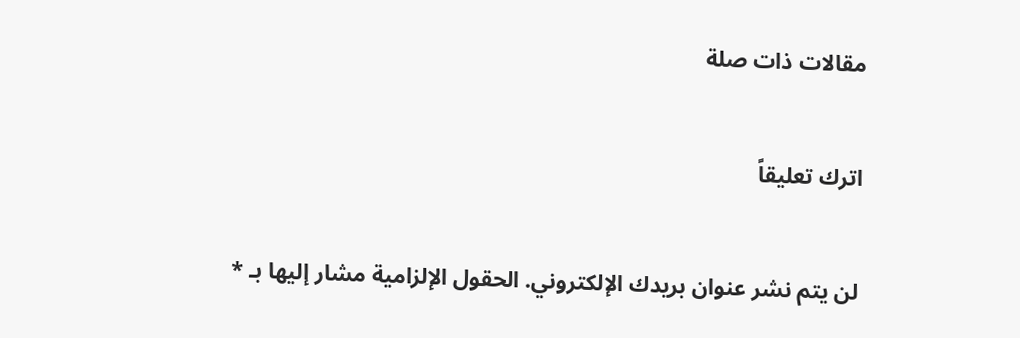مقالات ذات صلة

اترك تعليقاً

لن يتم نشر عنوان بريدك الإلكتروني. الحقول الإلزامية مشار إليها بـ *